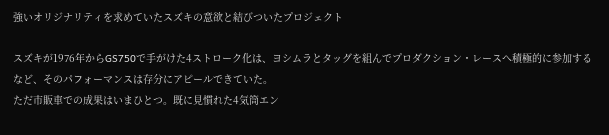強いオリジナリティを求めていたスズキの意欲と結びついたプロジェクト

スズキが1976年からGS750で手がけた4ストローク化は、ヨシムラとタッグを組んでプロダクション・レースへ積極的に参加するなど、そのパフォーマンスは存分にアピールできていた。
ただ市販車での成果はいまひとつ。既に見慣れた4気筒エン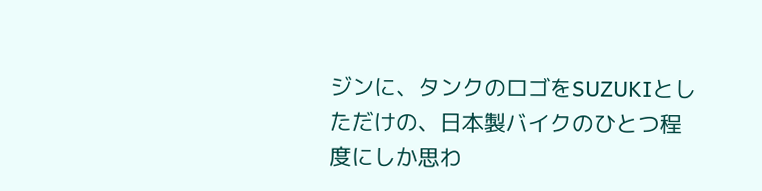ジンに、タンクのロゴをSUZUKIとしただけの、日本製バイクのひとつ程度にしか思わ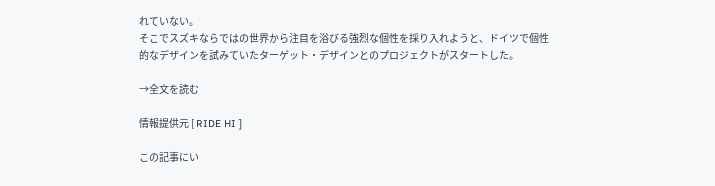れていない。
そこでスズキならではの世界から注目を浴びる強烈な個性を採り入れようと、ドイツで個性的なデザインを試みていたターゲット・デザインとのプロジェクトがスタートした。

→全文を読む

情報提供元 [ RIDE HI ]

この記事にい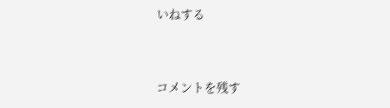いねする


コメントを残す